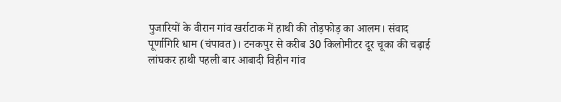पुजारियों के वीरान गांव खर्राटाक में हाथी की तोड़फोड़ का आलम। संवाद
पूर्णागिरि धाम (चंपावत)। टनकपुर से करीब 30 किलोमीटर दूर चूका की चढ़ाई लांघकर हाथी पहली बार आबादी विहीन गांव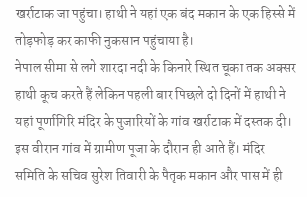खर्राटाक जा पहुंचा। हाथी ने यहां एक बंद मकान के एक हिस्से में तोड़फोड़ कर काफी नुकसान पहुंचाया है।
नेपाल सीमा से लगे शारदा नदी के किनारे स्थित चूका तक अक्सर हाथी कूच करते हैं लेकिन पहली बार पिछले दो दिनों में हाथी ने यहां पूर्णागिरि मंदिर के पुजारियों के गांव खर्राटाक में दस्तक दी। इस वीरान गांव में ग्रामीण पूजा के दौरान ही आते हैं। मंदिर समिति के सचिव सुरेश तिवारी के पैतृक मकान और पास में ही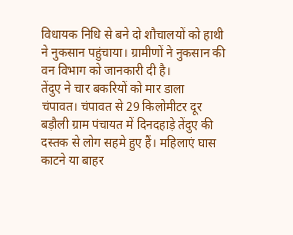विधायक निधि से बने दो शौचालयों को हाथी ने नुकसान पहुंचाया। ग्रामीणों ने नुकसान की वन विभाग को जानकारी दी है।
तेंदुए ने चार बकरियों को मार डाला
चंपावत। चंपावत से 29 किलोमीटर दूर बड़ौली ग्राम पंचायत में दिनदहाड़े तेंदुए की दस्तक से लोग सहमे हुए हैं। महिलाएं घास काटने या बाहर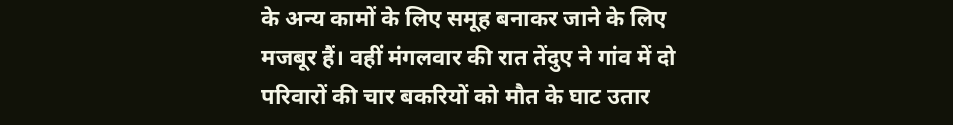के अन्य कामों के लिए समूह बनाकर जाने के लिए मजबूर हैं। वहीं मंगलवार की रात तेंदुए ने गांव में दो परिवारों की चार बकरियों को मौत के घाट उतार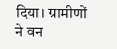दिया। ग्रामीणों ने वन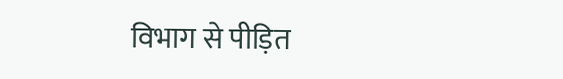विभाग से पीड़ित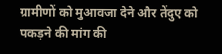ग्रामीणों को मुआवजा देने और तेंदुए को पकड़ने की मांग की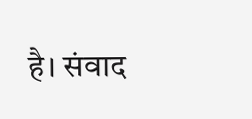है। संवाद